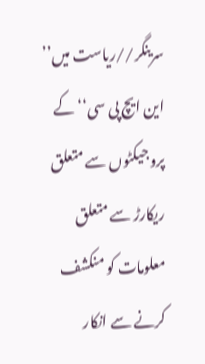سرینگر//ریاست میں’’ این ایچ پی سی‘‘ کے پروجیکٹوں سے متعلق ریکارڑ سے متعلق معلومات کو منکشف کرنے سے انکار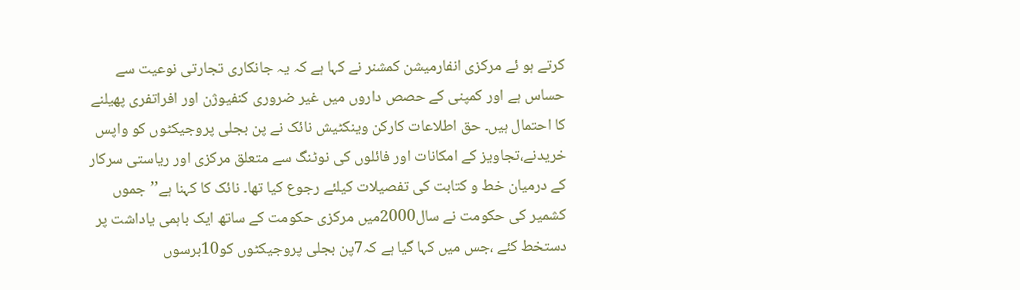کرتے ہو ئے مرکزی انفارمیشن کمشنر نے کہا ہے کہ یہ جانکاری تجارتی نوعیت سے حساس ہے اور کمپنی کے حصص داروں میں غیر ضروری کنفیوژن اور افراتفری پھیلنے کا احتمال ہیں۔ حق اطلاعات کارکن وینکٹیش نائک نے پن بجلی پروجیکٹوں کو واپس خریدنے،تجاویز کے امکانات اور فائلوں کی نوٹنگ سے متعلق مرکزی اور ریاستی سرکار کے درمیان خط و کتابت کی تفصیلات کیلئے رجوع کیا تھا۔ نائک کا کہنا ہے’’جموں کشمیر کی حکومت نے سال2000میں مرکزی حکومت کے ساتھ ایک باہمی یاداشت پر دستخط کئے ،جس میں کہا گیا ہے کہ7پن بجلی پروجیکٹوں کو10برسوں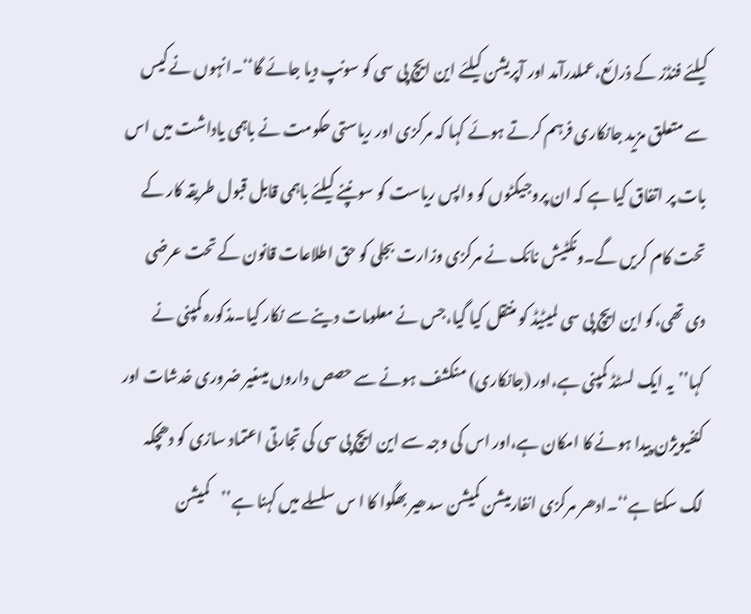کیلئے فنڈز کے ذرائع،عملدرآمد اور آپریشن کیلئے این ایچ پی سی کو سونپ دیا جائے گا‘‘۔انہوں نے کیس سے متعلق مزید جانکاری فرہم کرتے ہوئے کہا کہ مرکزی اور ریاستی حکومت نے باہمی یاداشت میں اس بات پر اتفاق کیا ہے کہ ان پروجیکٹوں کو واپس ریاست کو سونپنے کیلئے باہمی قابل قبول طریقہ کار کے تحت کام کریں گے۔ونکٹیش نائک نے مرکزی وزارت بجلی کو حق اطلاعات قانون کے تحت عرضی دی تھی،کو این ایچ پی سی لمیٹیڈ کو منتقل کیا گیا،جس نے معلومات دینے سے نکار کیا۔مذکورہ کمپنی نے کہا’’یہ ایک لسٹڈ کمپنی ہے،اور (جانکاری) منکشف ہونے سے حصص داروں میںغیر ضروری خدشات اور کنفیویژن پیدا ہونے کا امکان ہے،اور اس کی وجہ سے این ایچ پی سی کی تجارتی اعتماد سازی کو دھچکہ لگ سکتا ہے‘‘۔ادھر مرکزی انفارمیشن کمیشن سدھیر بھگوا کا ا س سلسلے میں کہنا ہے’’کمیشن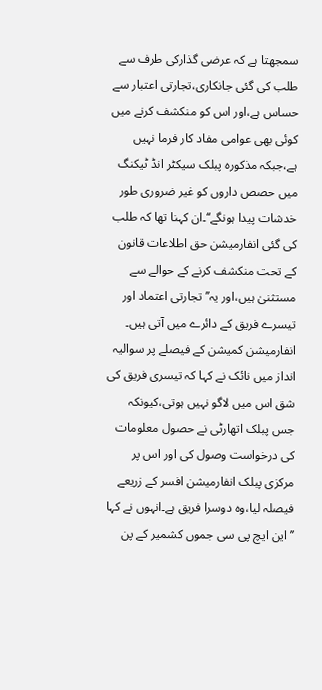سمجھتا ہے کہ عرضی گذارکی طرف سے طلب کی گئی جانکاری،تجارتی اعتبار سے حساس ہے،اور اس کو منکشف کرنے میں کوئی بھی عوامی مفاد کار فرما نہیں ہے،جبکہ مذکورہ پبلک سیکٹر انڈ ٹیکنگ میں حصص داروں کو غیر ضروری طور خدشات پیدا ہونگے‘‘۔ان کہنا تھا کہ طلب کی گئی انفارمیشن حق اطلاعات قانون کے تحت منکشف کرنے کے حوالے سے مستثنیٰ ہیں،اور یہ’’تجارتی اعتماد اور تیسرے فریق کے دائرے میں آتی ہیں۔ انفارمیشن کمیشن کے فیصلے پر سوالیہ انداز میں نائک نے کہا کہ تیسری فریق کی شق اس میں لاگو نہیں ہوتی،کیونکہ جس پبلک اتھارٹی نے حصول معلومات کی درخواست وصول کی اور اس پر مرکزی پبلک انفارمیشن افسر کے زریعے فیصلہ لیا،وہ دوسرا فریق ہے۔انہوں نے کہا ’’ این ایچ پی سی جموں کشمیر کے پن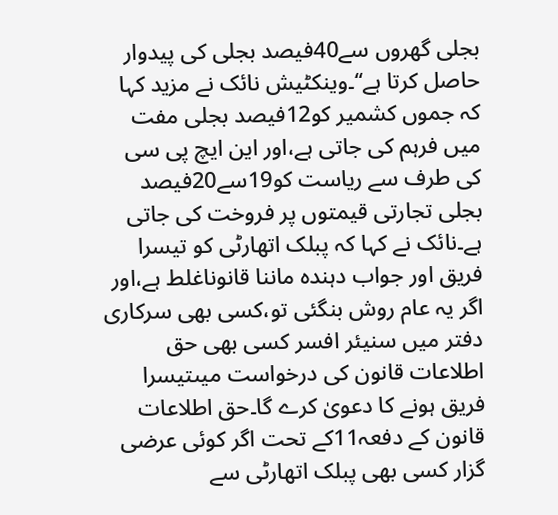بجلی گھروں سے40فیصد بجلی کی پیدوار حاصل کرتا ہے‘‘۔وینکٹیش نائک نے مزید کہا کہ جموں کشمیر کو12فیصد بجلی مفت میں فرہم کی جاتی ہے،اور این ایچ پی سی کی طرف سے ریاست کو19سے20فیصد بجلی تجارتی قیمتوں پر فروخت کی جاتی ہے۔نائک نے کہا کہ پبلک اتھارٹی کو تیسرا فریق اور جواب دہندہ ماننا قانوناغلط ہے،اور اگر یہ عام روش بنگئی تو،کسی بھی سرکاری دفتر میں سنیئر افسر کسی بھی حق اطلاعات قانون کی درخواست میںتیسرا فریق ہونے کا دعویٰ کرے گا۔حق اطلاعات قانون کے دفعہ11کے تحت اگر کوئی عرضی گزار کسی بھی پبلک اتھارٹی سے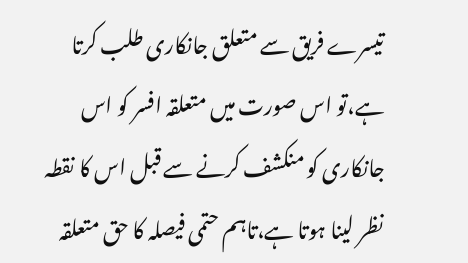تیسرے فریق سے متعلق جانکاری طلب کرتا ہے،تو اس صورت میں متعلقہ افسر کو اس جانکاری کو منکشف کرنے سے قبل اس کا نقطہ نظر لینا ہوتا ہے،تاہم حتمی فیصلہ کا حق متعلقہ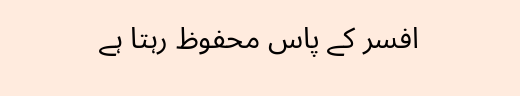افسر کے پاس محفوظ رہتا ہے